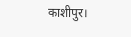काशीपुर।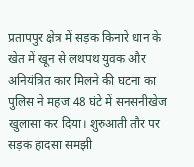प्रतापपुर क्षेत्र में सड़क किनारे धान के खेत में खून से लथपथ युवक और अनियंत्रित कार मिलने की घटना का पुलिस ने महज 48 घंटे में सनसनीखेज खुलासा कर दिया। शुरुआती तौर पर सड़क हादसा समझी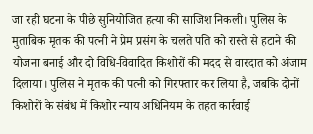जा रही घटना के पीछे सुनियोजित हत्या की साजिश निकली। पुलिस के मुताबिक मृतक की पत्नी ने प्रेम प्रसंग के चलते पति को रास्ते से हटाने की योजना बनाई और दो विधि-विवादित किशोरों की मदद से वारदात को अंजाम दिलाया। पुलिस ने मृतक की पत्नी को गिरफ्तार कर लिया है, जबकि दोनों किशोरों के संबंध में किशोर न्याय अधिनियम के तहत कार्रवाई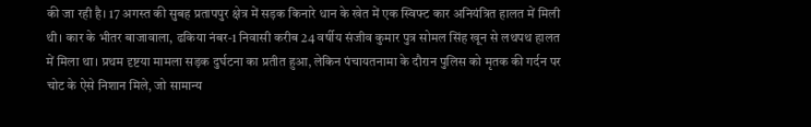की जा रही है। 17 अगस्त की सुबह प्रतापपुर क्षेत्र में सड़क किनारे धान के खेत में एक स्विफ्ट कार अनियंत्रित हालत में मिली थी। कार के भीतर बाजावाला, ढकिया नंबर-1 निवासी करीब 24 वर्षीय संजीव कुमार पुत्र सोमल सिंह खून से लथपथ हालत में मिला था। प्रथम दृष्टया मामला सड़क दुर्घटना का प्रतीत हुआ, लेकिन पंचायतनामा के दौरान पुलिस को मृतक की गर्दन पर चोट के ऐसे निशान मिले, जो सामान्य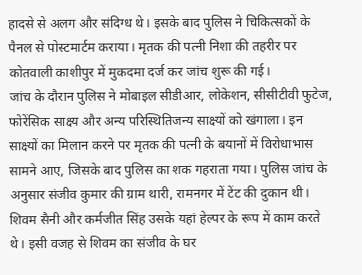हादसे से अलग और संदिग्ध थे। इसके बाद पुलिस ने चिकित्सकों के पैनल से पोस्टमार्टम कराया। मृतक की पत्नी निशा की तहरीर पर कोतवाली काशीपुर में मुकदमा दर्ज कर जांच शुरू की गई।
जांच के दौरान पुलिस ने मोबाइल सीडीआर, लोकेशन, सीसीटीवी फुटेज, फोरेंसिक साक्ष्य और अन्य परिस्थितिजन्य साक्ष्यों को खंगाला। इन साक्ष्यों का मिलान करने पर मृतक की पत्नी के बयानों में विरोधाभास सामने आए, जिसके बाद पुलिस का शक गहराता गया। पुलिस जांच के अनुसार संजीव कुमार की ग्राम थारी, रामनगर में टेंट की दुकान थी। शिवम सैनी और कर्मजीत सिंह उसके यहां हेल्पर के रूप में काम करते थे। इसी वजह से शिवम का संजीव के घर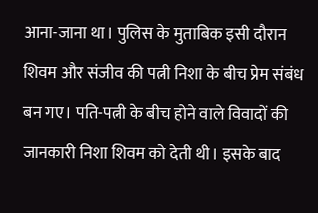आना-जाना था। पुलिस के मुताबिक इसी दौरान शिवम और संजीव की पत्नी निशा के बीच प्रेम संबंध बन गए। पति-पत्नी के बीच होने वाले विवादों की जानकारी निशा शिवम को देती थी। इसके बाद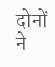दोनों ने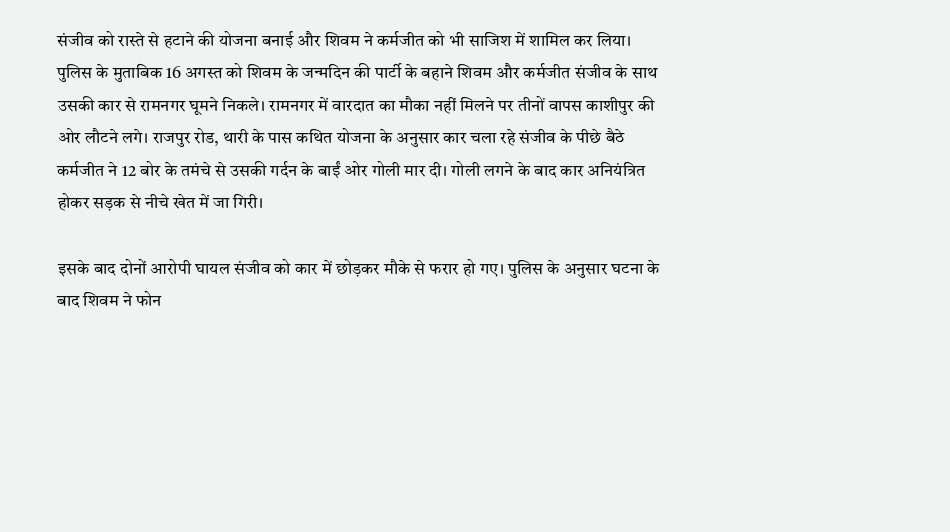संजीव को रास्ते से हटाने की योजना बनाई और शिवम ने कर्मजीत को भी साजिश में शामिल कर लिया। पुलिस के मुताबिक 16 अगस्त को शिवम के जन्मदिन की पार्टी के बहाने शिवम और कर्मजीत संजीव के साथ उसकी कार से रामनगर घूमने निकले। रामनगर में वारदात का मौका नहीं मिलने पर तीनों वापस काशीपुर की ओर लौटने लगे। राजपुर रोड, थारी के पास कथित योजना के अनुसार कार चला रहे संजीव के पीछे बैठे कर्मजीत ने 12 बोर के तमंचे से उसकी गर्दन के बाईं ओर गोली मार दी। गोली लगने के बाद कार अनियंत्रित होकर सड़क से नीचे खेत में जा गिरी।

इसके बाद दोनों आरोपी घायल संजीव को कार में छोड़कर मौके से फरार हो गए। पुलिस के अनुसार घटना के बाद शिवम ने फोन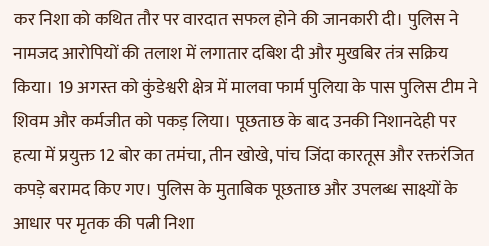कर निशा को कथित तौर पर वारदात सफल होने की जानकारी दी। पुलिस ने नामजद आरोपियों की तलाश में लगातार दबिश दी और मुखबिर तंत्र सक्रिय किया। 19 अगस्त को कुंडेश्वरी क्षेत्र में मालवा फार्म पुलिया के पास पुलिस टीम ने शिवम और कर्मजीत को पकड़ लिया। पूछताछ के बाद उनकी निशानदेही पर हत्या में प्रयुक्त 12 बोर का तमंचा, तीन खोखे, पांच जिंदा कारतूस और रक्तरंजित कपड़े बरामद किए गए। पुलिस के मुताबिक पूछताछ और उपलब्ध साक्ष्यों के आधार पर मृतक की पत्नी निशा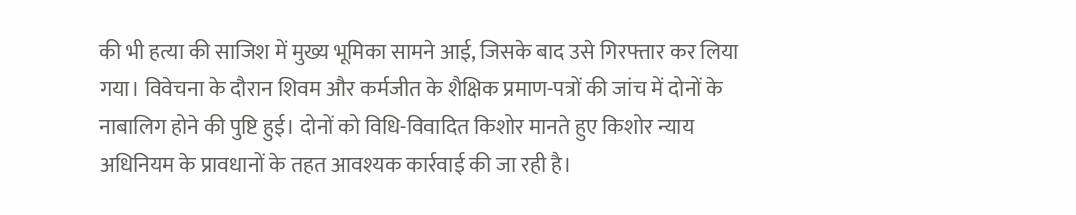की भी हत्या की साजिश में मुख्य भूमिका सामने आई, जिसके बाद उसे गिरफ्तार कर लिया गया। विवेचना के दौरान शिवम और कर्मजीत के शैक्षिक प्रमाण-पत्रों की जांच में दोनों के नाबालिग होने की पुष्टि हुई। दोनों को विधि-विवादित किशोर मानते हुए किशोर न्याय अधिनियम के प्रावधानों के तहत आवश्यक कार्रवाई की जा रही है।